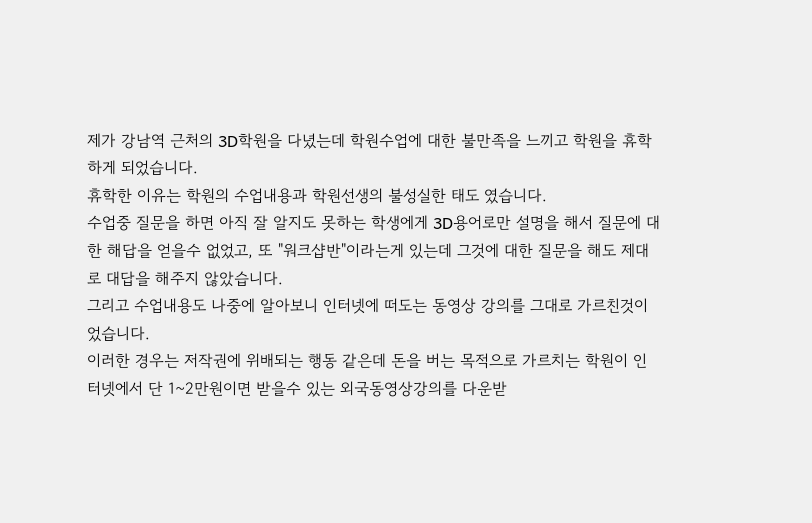제가 강남역 근처의 3D학원을 다녔는데 학원수업에 대한 불만족을 느끼고 학원을 휴학하게 되었습니다.
휴학한 이유는 학원의 수업내용과 학원선생의 불성실한 태도 였습니다.
수업중 질문을 하면 아직 잘 알지도 못하는 학생에게 3D용어로만 설명을 해서 질문에 대한 해답을 얻을수 없었고, 또 "워크샵반"이라는게 있는데 그것에 대한 질문을 해도 제대로 대답을 해주지 않았습니다.
그리고 수업내용도 나중에 알아보니 인터넷에 떠도는 동영상 강의를 그대로 가르친것이었습니다.
이러한 경우는 저작권에 위배되는 행동 같은데 돈을 버는 목적으로 가르치는 학원이 인터넷에서 단 1~2만원이면 받을수 있는 외국동영상강의를 다운받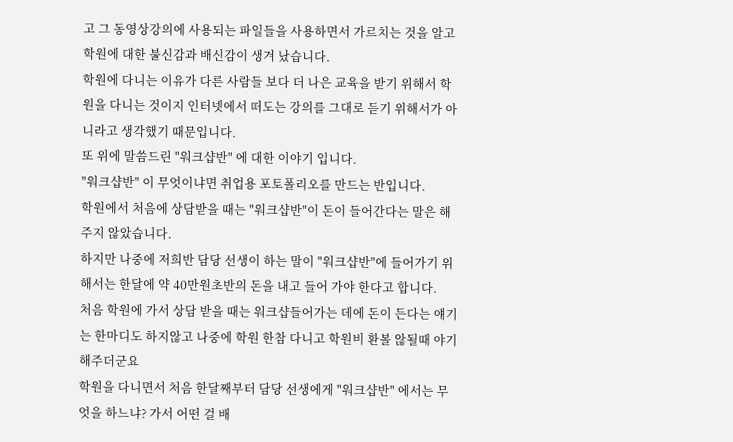고 그 동영상강의에 사용되는 파일들을 사용하면서 가르치는 것을 알고 학원에 대한 불신감과 배신감이 생겨 났습니다.
학원에 다니는 이유가 다른 사람들 보다 더 나은 교육을 받기 위해서 학원을 다니는 것이지 인터넷에서 떠도는 강의를 그대로 듣기 위해서가 아니라고 생각했기 때문입니다.
또 위에 말씀드린 "워크샵반" 에 대한 이야기 입니다.
"워크샵반" 이 무엇이냐면 취업용 포토폴리오를 만드는 반입니다.
학원에서 처음에 상담받을 때는 "워크샵반"이 돈이 들어간다는 말은 해주지 않았습니다.
하지만 나중에 저희반 담당 선생이 하는 말이 "워크샵반"에 들어가기 위해서는 한달에 약 40만원초반의 돈을 내고 들어 가야 한다고 합니다.
처음 학원에 가서 상담 받을 때는 워크샵들어가는 데에 돈이 든다는 얘기는 한마디도 하지않고 나중에 학원 한참 다니고 학원비 환볼 않될때 야기해주더군요
학원을 다니면서 처음 한달째부터 담당 선생에게 "워크샵반" 에서는 무엇을 하느냐? 가서 어떤 걸 배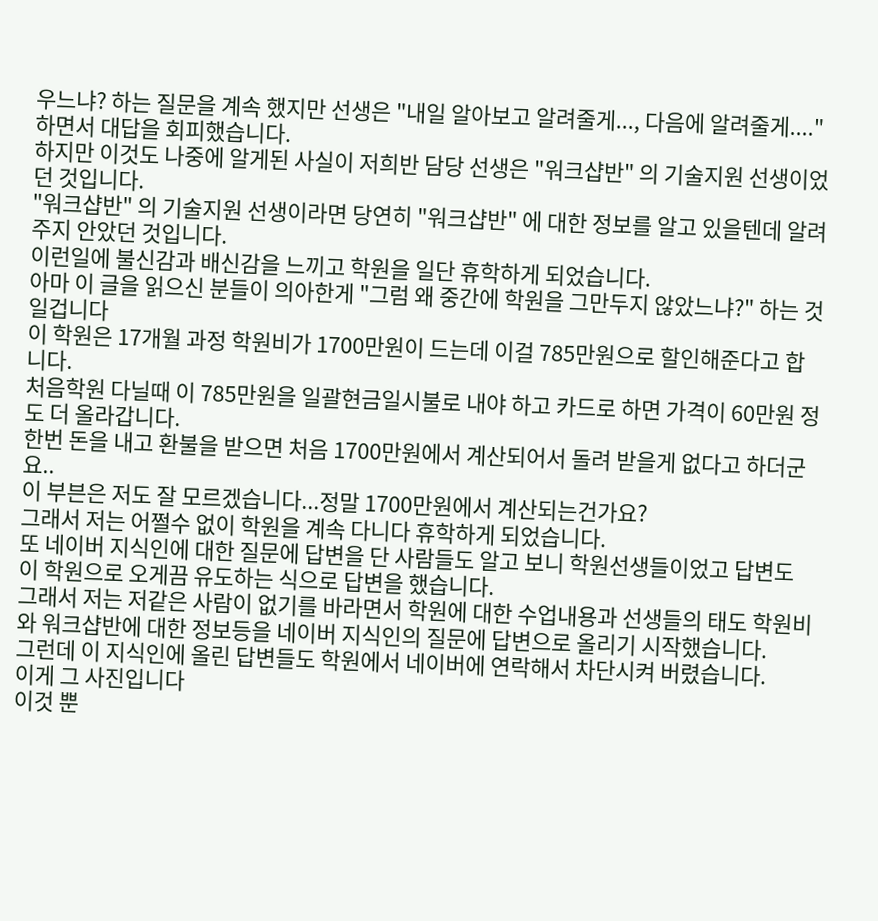우느냐? 하는 질문을 계속 했지만 선생은 "내일 알아보고 알려줄게..., 다음에 알려줄게...." 하면서 대답을 회피했습니다.
하지만 이것도 나중에 알게된 사실이 저희반 담당 선생은 "워크샵반" 의 기술지원 선생이었던 것입니다.
"워크샵반" 의 기술지원 선생이라면 당연히 "워크샵반" 에 대한 정보를 알고 있을텐데 알려주지 안았던 것입니다.
이런일에 불신감과 배신감을 느끼고 학원을 일단 휴학하게 되었습니다.
아마 이 글을 읽으신 분들이 의아한게 "그럼 왜 중간에 학원을 그만두지 않았느냐?" 하는 것일겁니다
이 학원은 17개월 과정 학원비가 1700만원이 드는데 이걸 785만원으로 할인해준다고 합니다.
처음학원 다닐때 이 785만원을 일괄현금일시불로 내야 하고 카드로 하면 가격이 60만원 정도 더 올라갑니다.
한번 돈을 내고 환불을 받으면 처음 1700만원에서 계산되어서 돌려 받을게 없다고 하더군요..
이 부븐은 저도 잘 모르겠습니다...정말 1700만원에서 계산되는건가요?
그래서 저는 어쩔수 없이 학원을 계속 다니다 휴학하게 되었습니다.
또 네이버 지식인에 대한 질문에 답변을 단 사람들도 알고 보니 학원선생들이었고 답변도
이 학원으로 오게끔 유도하는 식으로 답변을 했습니다.
그래서 저는 저같은 사람이 없기를 바라면서 학원에 대한 수업내용과 선생들의 태도 학원비와 워크샵반에 대한 정보등을 네이버 지식인의 질문에 답변으로 올리기 시작했습니다.
그런데 이 지식인에 올린 답변들도 학원에서 네이버에 연락해서 차단시켜 버렸습니다.
이게 그 사진입니다
이것 뿐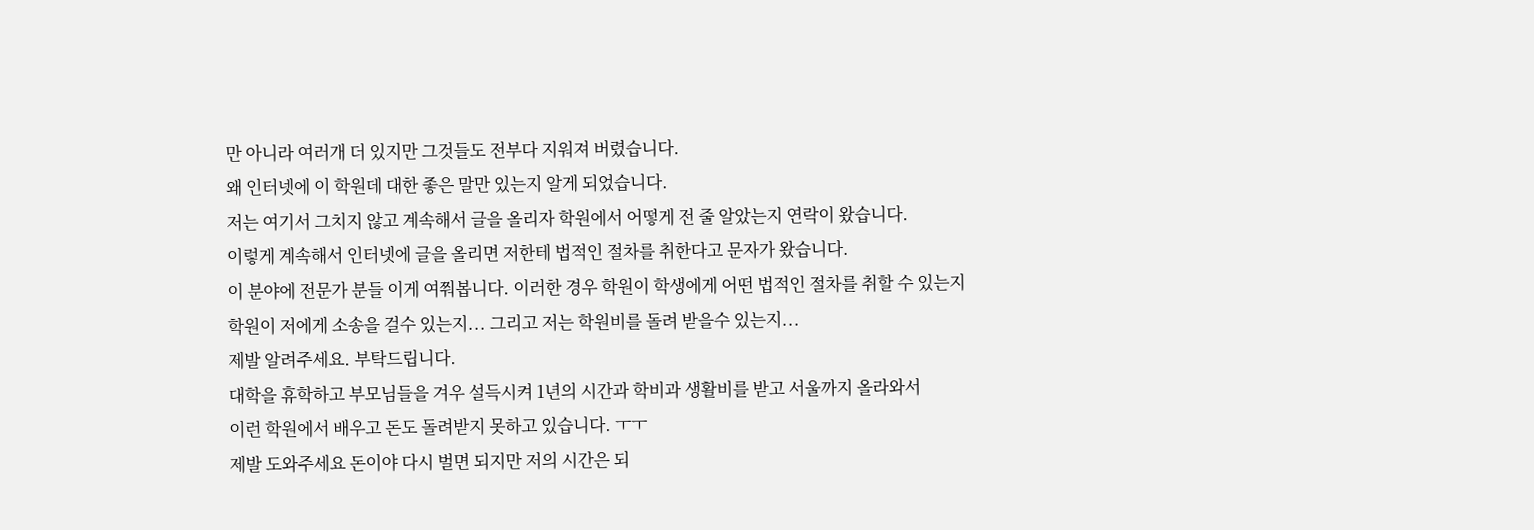만 아니라 여러개 더 있지만 그것들도 전부다 지워져 버렸습니다.
왜 인터넷에 이 학원데 대한 좋은 말만 있는지 알게 되었습니다.
저는 여기서 그치지 않고 계속해서 글을 올리자 학원에서 어떻게 전 줄 알았는지 연락이 왔습니다.
이렇게 계속해서 인터넷에 글을 올리면 저한테 법적인 절차를 취한다고 문자가 왔습니다.
이 분야에 전문가 분들 이게 여쭤봅니다. 이러한 경우 학원이 학생에게 어떤 법적인 절차를 취할 수 있는지
학원이 저에게 소송을 걸수 있는지... 그리고 저는 학원비를 돌려 받을수 있는지...
제발 알려주세요. 부탁드립니다.
대학을 휴학하고 부모님들을 겨우 설득시켜 1년의 시간과 학비과 생활비를 받고 서울까지 올라와서
이런 학원에서 배우고 돈도 돌려받지 못하고 있습니다. ㅜㅜ
제발 도와주세요 돈이야 다시 벌면 되지만 저의 시간은 되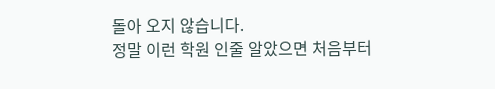돌아 오지 않습니다.
정말 이런 학원 인줄 알았으면 처음부터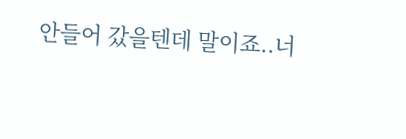안들어 갔을텐데 말이죠..너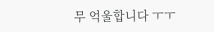무 억울합니다 ㅜㅜ